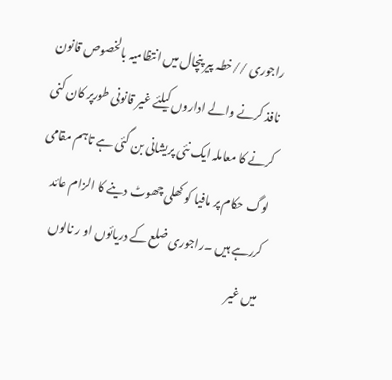راجوری //خطہ پیر پنچال میں انتظامیہ بالخصوص قانون نافذ کرنے والے اداروں کیلئے غیر قانونی طورپر کان کنی کرنے کا معاملہ ایک نئی پریشانی بن گئی ہے تاہم مقامی لوگ حکام پر مافیا کو کھلی چھوٹ دینے کا الزام عائد کررہے ہیں ۔راجوری ضلع کے دریائوں او ر نالوں میں غیر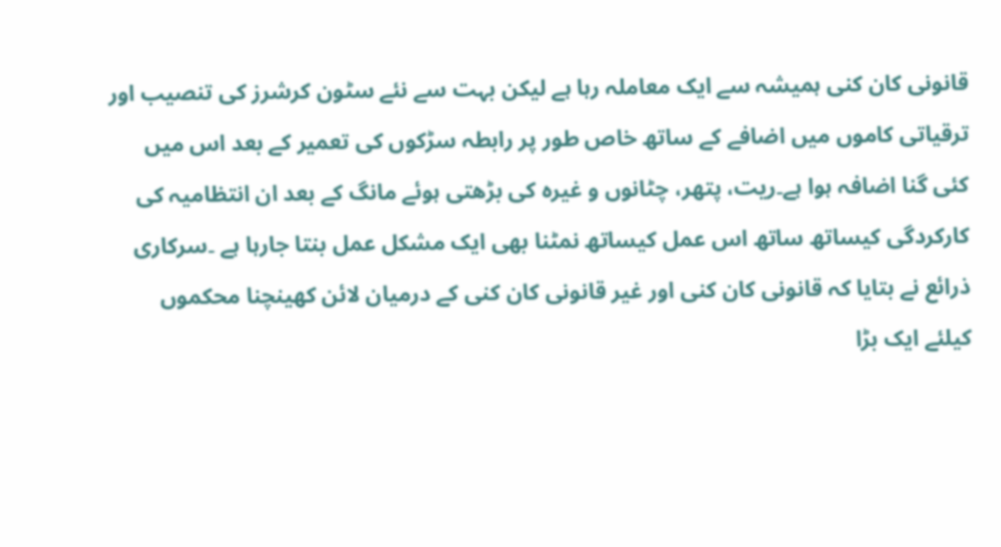قانونی کان کنی ہمیشہ سے ایک معاملہ رہا ہے لیکن بہت سے نئے سٹون کرشرز کی تنصیب اور ترقیاتی کاموں میں اضافے کے ساتھ خاص طور پر رابطہ سڑکوں کی تعمیر کے بعد اس میں کئی گنا اضافہ ہوا ہے۔ریت، پتھر، چٹانوں و غیرہ کی بڑھتی ہوئے مانگ کے بعد ان انتظامیہ کی کارکردگی کیساتھ ساتھ اس عمل کیساتھ نمٹنا بھی ایک مشکل عمل بنتا جارہا ہے ۔سرکاری ذرائع نے بتایا کہ قانونی کان کنی اور غیر قانونی کان کنی کے درمیان لائن کھینچنا محکموں کیلئے ایک بڑا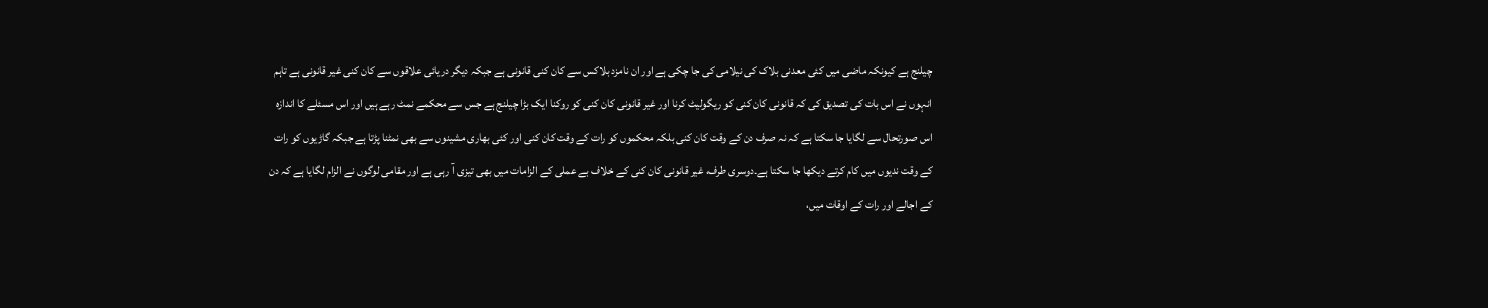چیلنج ہے کیونکہ ماضی میں کئی معدنی بلاک کی نیلامی کی جا چکی ہے اور ان نامزد بلاکس سے کان کنی قانونی ہے جبکہ دیگر دریائی علاقوں سے کان کنی غیر قانونی ہے تاہم انہوں نے اس بات کی تصدیق کی کہ قانونی کان کنی کو ریگولیٹ کرنا اور غیر قانونی کان کنی کو روکنا ایک بڑا چیلنج ہے جس سے محکمے نمٹ رہے ہیں اور اس مسئلے کا اندازہ اس صورتحال سے لگایا جا سکتا ہے کہ نہ صرف دن کے وقت کان کنی بلکہ محکموں کو رات کے وقت کان کنی اور کئی بھاری مشینوں سے بھی نمٹنا پڑتا ہے جبکہ گاڑیوں کو رات کے وقت ندیوں میں کام کرتے دیکھا جا سکتا ہے۔دوسری طرف، غیر قانونی کان کنی کے خلاف بے عملی کے الزامات میں بھی تیزی آ رہی ہے اور مقامی لوگوں نے الزام لگایا ہے کہ دن کے اجالے اور رات کے اوقات میں،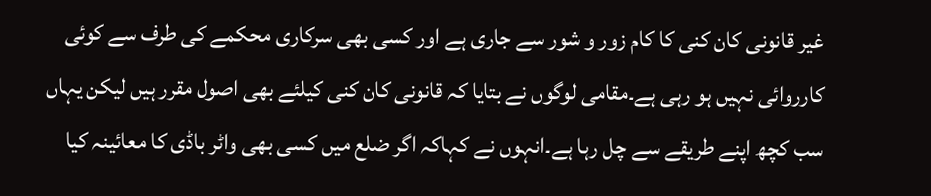غیر قانونی کان کنی کا کام زور و شور سے جاری ہے اور کسی بھی سرکاری محکمے کی طرف سے کوئی کارروائی نہیں ہو رہی ہے۔مقامی لوگوں نے بتایا کہ قانونی کان کنی کیلئے بھی اصول مقرر ہیں لیکن یہاں سب کچھ اپنے طریقے سے چل رہا ہے۔انہوں نے کہاکہ اگر ضلع میں کسی بھی واٹر باڈی کا معائینہ کیا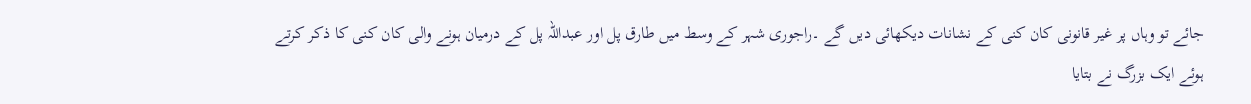جائے تو وہاں پر غیر قانونی کان کنی کے نشانات دیکھائی دیں گے ۔راجوری شہر کے وسط میں طارق پل اور عبداللہ پل کے درمیان ہونے والی کان کنی کا ذکر کرتے ہوئے ایک بزرگ نے بتایا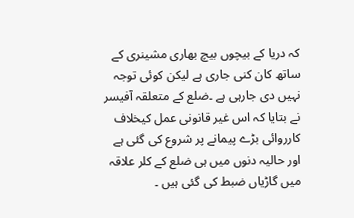کہ دریا کے بیچوں بیچ بھاری مشینری کے ساتھ کان کنی جاری ہے لیکن کوئی توجہ نہیں دی جارہی ہے ۔ضلع کے متعلقہ آفیسر نے بتایا کہ اس غیر قانونی عمل کیخلاف کارروائی بڑے پیمانے پر شروع کی گئی ہے اور حالیہ دنوں میں ہی ضلع کے کلر علاقہ میں گاڑیاں ضبط کی گئی ہیں ۔